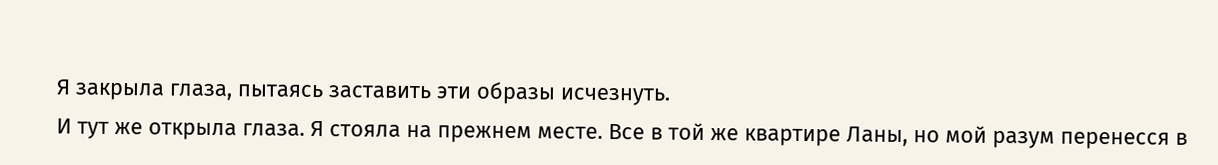Я закрыла глаза, пытаясь заставить эти образы исчезнуть.
И тут же открыла глаза. Я стояла на прежнем месте. Все в той же квартире Ланы, но мой разум перенесся в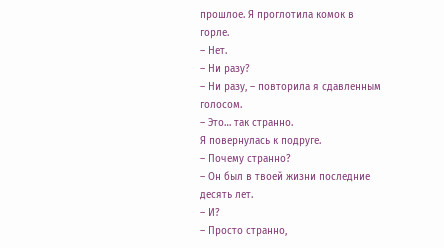прошлое. Я проглотила комок в горле.
– Нет.
– Ни разу?
– Ни разу, – повторила я сдавленным голосом.
– Это… так странно.
Я повернулась к подруге.
– Почему странно?
– Он был в твоей жизни последние десять лет.
– И?
– Просто странно,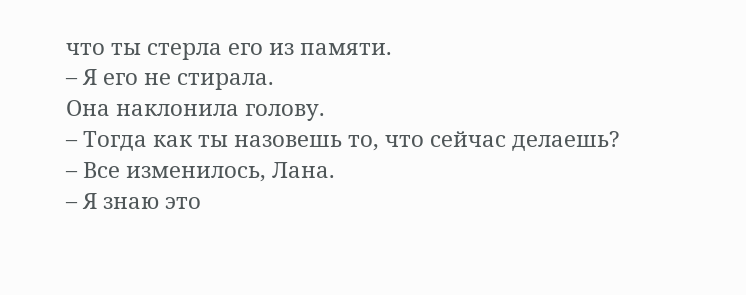что ты стерла его из памяти.
– Я его не стирала.
Она наклонила голову.
– Тогда как ты назовешь то, что сейчас делаешь?
– Все изменилось, Лана.
– Я знаю это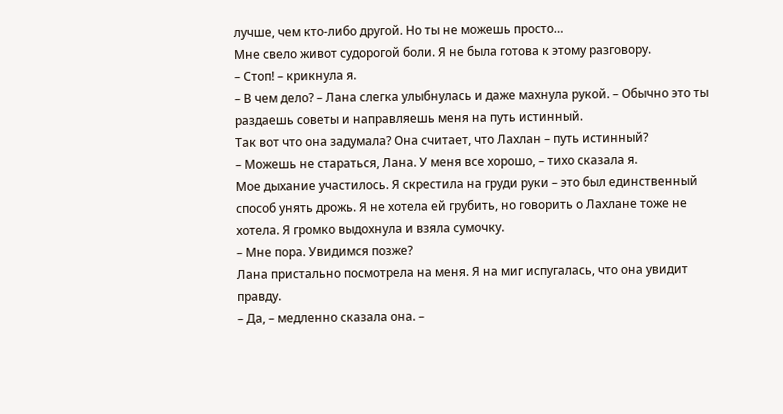лучше, чем кто-либо другой. Но ты не можешь просто…
Мне свело живот судорогой боли. Я не была готова к этому разговору.
– Стоп! – крикнула я.
– В чем дело? – Лана слегка улыбнулась и даже махнула рукой. – Обычно это ты раздаешь советы и направляешь меня на путь истинный.
Так вот что она задумала? Она считает, что Лахлан – путь истинный?
– Можешь не стараться, Лана. У меня все хорошо, – тихо сказала я.
Мое дыхание участилось. Я скрестила на груди руки – это был единственный способ унять дрожь. Я не хотела ей грубить, но говорить о Лахлане тоже не хотела. Я громко выдохнула и взяла сумочку.
– Мне пора. Увидимся позже?
Лана пристально посмотрела на меня. Я на миг испугалась, что она увидит правду.
– Да, – медленно сказала она. –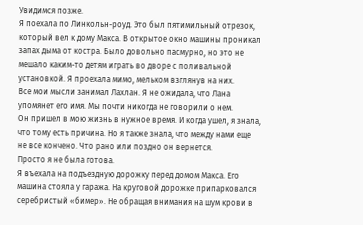Увидимся позже.
Я поехала по Линкольн-роуд. Это был пятимильный отрезок, который вел к дому Макса. В открытое окно машины проникал запах дыма от костра. Было довольно пасмурно, но это не мешало каким-то детям играть во дворе с поливальной установкой. Я проехала мимо, мельком взглянув на них.
Все мои мысли занимал Лахлан. Я не ожидала, что Лана упомянет его имя. Мы почти никогда не говорили о нем.
Он пришел в мою жизнь в нужное время. И когда ушел, я знала, что тому есть причина. Но я также знала, что между нами еще не все кончено. Что рано или поздно он вернется.
Просто я не была готова.
Я въехала на подъездную дорожку перед домом Макса. Его машина стояла у гаража. На круговой дорожке припарковался серебристый «бимер». Не обращая внимания на шум крови в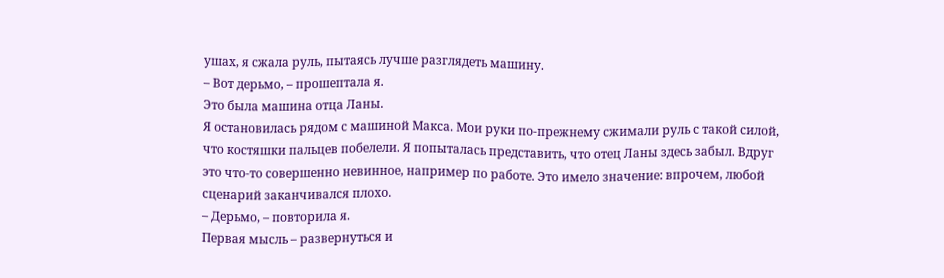ушах, я сжала руль, пытаясь лучше разглядеть машину.
– Вот дерьмо, – прошептала я.
Это была машина отца Ланы.
Я остановилась рядом с машиной Макса. Мои руки по-прежнему сжимали руль с такой силой, что костяшки пальцев побелели. Я попыталась представить, что отец Ланы здесь забыл. Вдруг это что-то совершенно невинное, например по работе. Это имело значение: впрочем, любой сценарий заканчивался плохо.
– Дерьмо, – повторила я.
Первая мысль – развернуться и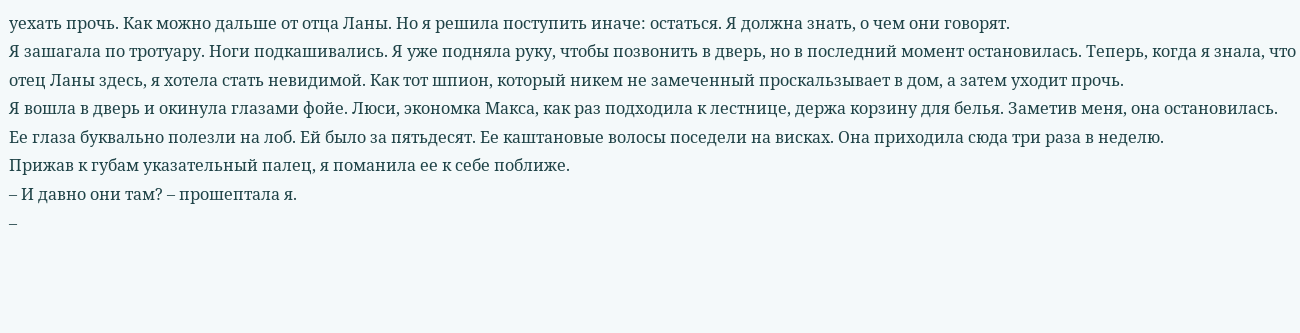уехать прочь. Как можно дальше от отца Ланы. Но я решила поступить иначе: остаться. Я должна знать, о чем они говорят.
Я зашагала по тротуару. Ноги подкашивались. Я уже подняла руку, чтобы позвонить в дверь, но в последний момент остановилась. Теперь, когда я знала, что отец Ланы здесь, я хотела стать невидимой. Как тот шпион, который никем не замеченный проскальзывает в дом, а затем уходит прочь.
Я вошла в дверь и окинула глазами фойе. Люси, экономка Макса, как раз подходила к лестнице, держа корзину для белья. Заметив меня, она остановилась. Ее глаза буквально полезли на лоб. Ей было за пятьдесят. Ее каштановые волосы поседели на висках. Она приходила сюда три раза в неделю.
Прижав к губам указательный палец, я поманила ее к себе поближе.
– И давно они там? – прошептала я.
–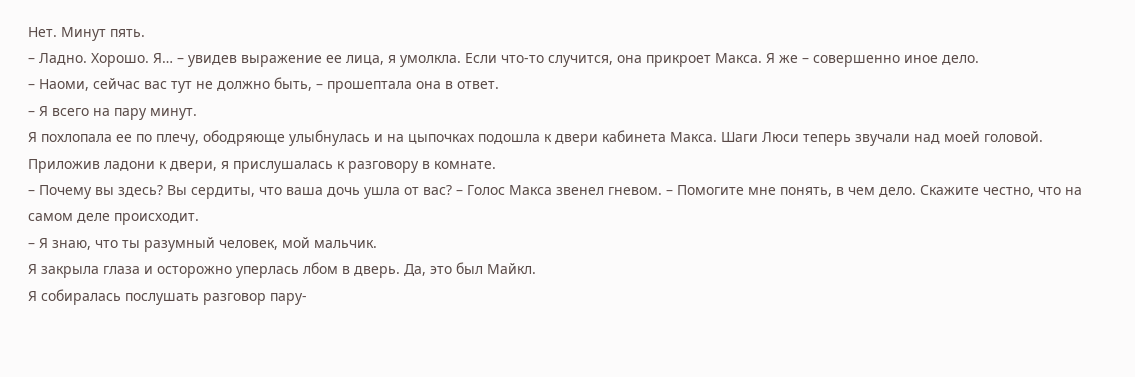Нет. Минут пять.
– Ладно. Хорошо. Я… – увидев выражение ее лица, я умолкла. Если что-то случится, она прикроет Макса. Я же – совершенно иное дело.
– Наоми, сейчас вас тут не должно быть, – прошептала она в ответ.
– Я всего на пару минут.
Я похлопала ее по плечу, ободряюще улыбнулась и на цыпочках подошла к двери кабинета Макса. Шаги Люси теперь звучали над моей головой.
Приложив ладони к двери, я прислушалась к разговору в комнате.
– Почему вы здесь? Вы сердиты, что ваша дочь ушла от вас? – Голос Макса звенел гневом. – Помогите мне понять, в чем дело. Скажите честно, что на самом деле происходит.
– Я знаю, что ты разумный человек, мой мальчик.
Я закрыла глаза и осторожно уперлась лбом в дверь. Да, это был Майкл.
Я собиралась послушать разговор пару-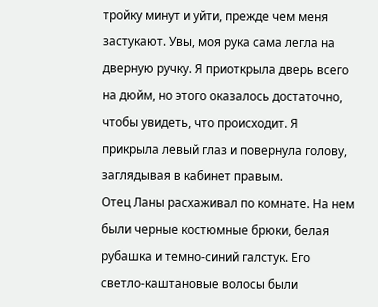тройку минут и уйти, прежде чем меня застукают. Увы, моя рука сама легла на дверную ручку. Я приоткрыла дверь всего на дюйм, но этого оказалось достаточно, чтобы увидеть, что происходит. Я прикрыла левый глаз и повернула голову, заглядывая в кабинет правым.
Отец Ланы расхаживал по комнате. На нем были черные костюмные брюки, белая рубашка и темно-синий галстук. Его светло-каштановые волосы были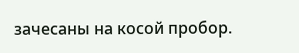зачесаны на косой пробор.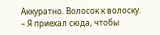Аккуратно. Волосок к волоску.
– Я приехал сюда, чтобы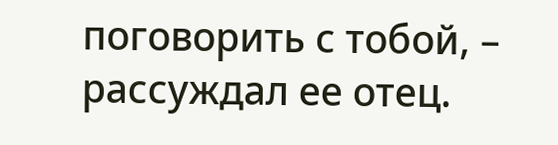поговорить с тобой, – рассуждал ее отец.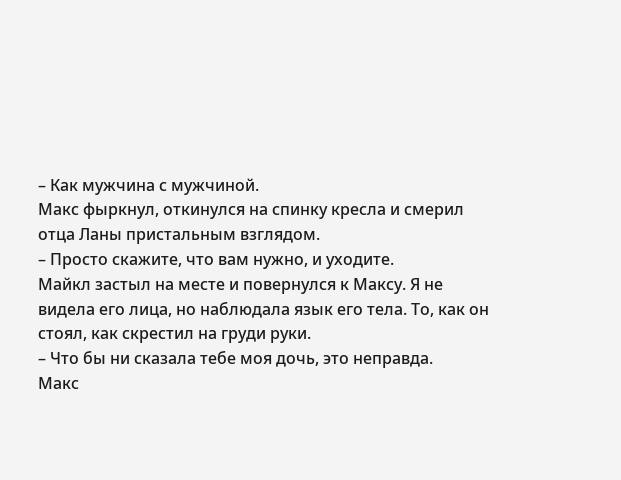– Как мужчина с мужчиной.
Макс фыркнул, откинулся на спинку кресла и смерил отца Ланы пристальным взглядом.
– Просто скажите, что вам нужно, и уходите.
Майкл застыл на месте и повернулся к Максу. Я не видела его лица, но наблюдала язык его тела. То, как он стоял, как скрестил на груди руки.
– Что бы ни сказала тебе моя дочь, это неправда.
Макс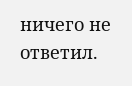ничего не ответил.